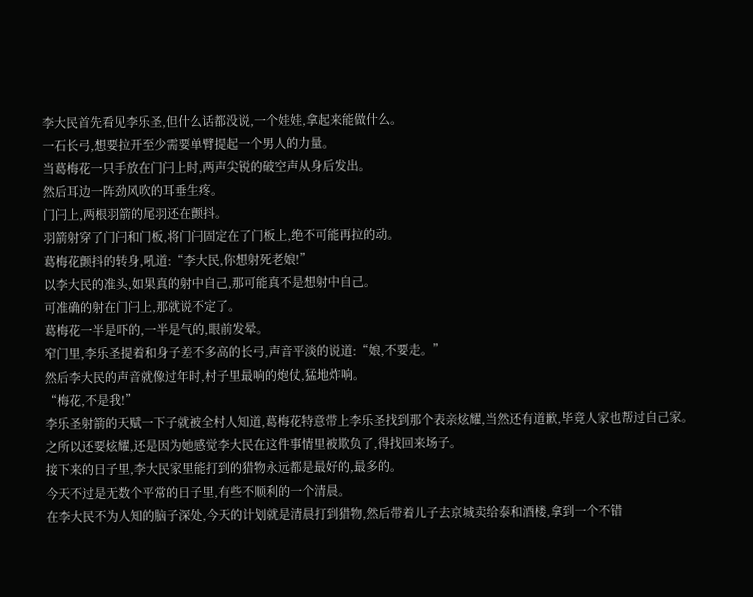李大民首先看见李乐圣,但什么话都没说,一个娃娃,拿起来能做什么。
一石长弓,想要拉开至少需要单臂提起一个男人的力量。
当葛梅花一只手放在门闩上时,两声尖锐的破空声从身后发出。
然后耳边一阵劲风吹的耳垂生疼。
门闩上,两根羽箭的尾羽还在颤抖。
羽箭射穿了门闩和门板,将门闩固定在了门板上,绝不可能再拉的动。
葛梅花颤抖的转身,吼道:“李大民,你想射死老娘!”
以李大民的准头,如果真的射中自己,那可能真不是想射中自己。
可准确的射在门闩上,那就说不定了。
葛梅花一半是吓的,一半是气的,眼前发晕。
窄门里,李乐圣提着和身子差不多高的长弓,声音平淡的说道:“娘,不要走。”
然后李大民的声音就像过年时,村子里最响的炮仗,猛地炸响。
“梅花,不是我!”
李乐圣射箭的天赋一下子就被全村人知道,葛梅花特意带上李乐圣找到那个表亲炫耀,当然还有道歉,毕竟人家也帮过自己家。
之所以还要炫耀,还是因为她感觉李大民在这件事情里被欺负了,得找回来场子。
接下来的日子里,李大民家里能打到的猎物永远都是最好的,最多的。
今天不过是无数个平常的日子里,有些不顺利的一个清晨。
在李大民不为人知的脑子深处,今天的计划就是清晨打到猎物,然后带着儿子去京城卖给泰和酒楼,拿到一个不错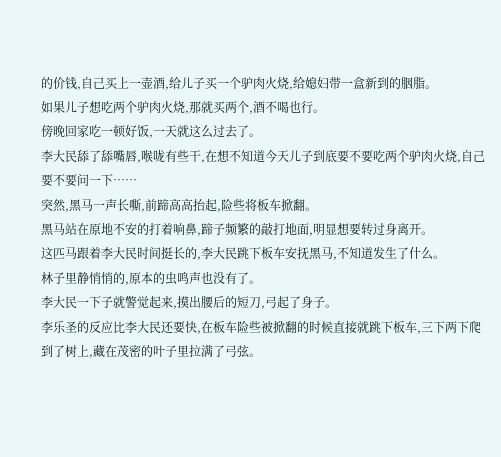的价钱,自己买上一壶酒,给儿子买一个驴肉火烧,给媳妇带一盒新到的胭脂。
如果儿子想吃两个驴肉火烧,那就买两个,酒不喝也行。
傍晚回家吃一顿好饭,一天就这么过去了。
李大民舔了舔嘴唇,喉咙有些干,在想不知道今天儿子到底要不要吃两个驴肉火烧,自己要不要问一下……
突然,黑马一声长嘶,前蹄高高抬起,险些将板车掀翻。
黑马站在原地不安的打着响鼻,蹄子频繁的敲打地面,明显想要转过身离开。
这匹马跟着李大民时间挺长的,李大民跳下板车安抚黑马,不知道发生了什么。
林子里静悄悄的,原本的虫鸣声也没有了。
李大民一下子就警觉起来,摸出腰后的短刀,弓起了身子。
李乐圣的反应比李大民还要快,在板车险些被掀翻的时候直接就跳下板车,三下两下爬到了树上,藏在茂密的叶子里拉满了弓弦。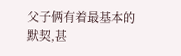父子俩有着最基本的默契,甚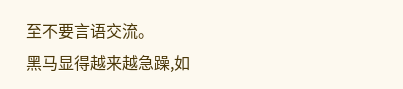至不要言语交流。
黑马显得越来越急躁,如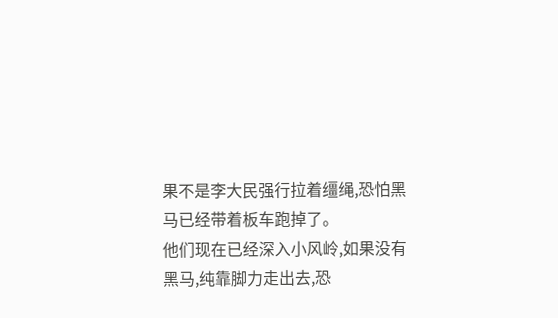果不是李大民强行拉着缰绳,恐怕黑马已经带着板车跑掉了。
他们现在已经深入小风岭,如果没有黑马,纯靠脚力走出去,恐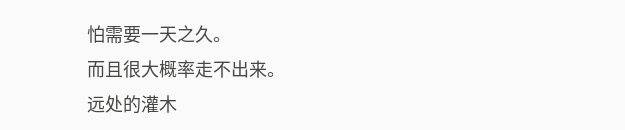怕需要一天之久。
而且很大概率走不出来。
远处的灌木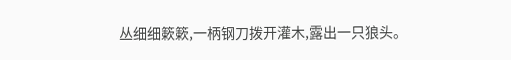丛细细簌簌,一柄钢刀拨开灌木,露出一只狼头。